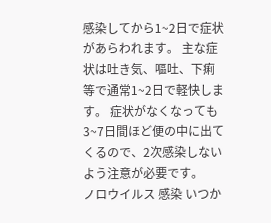感染してから1~2日で症状があらわれます。 主な症状は吐き気、嘔吐、下痢等で通常1~2日で軽快します。 症状がなくなっても3~7日間ほど便の中に出てくるので、2次感染しないよう注意が必要です。
ノロウイルス 感染 いつか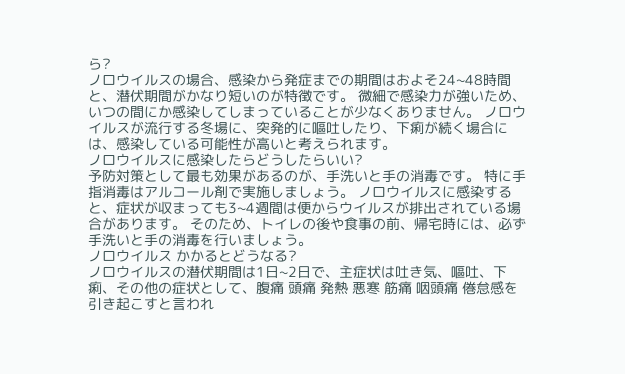ら?
ノロウイルスの場合、感染から発症までの期間はおよそ24~48時間と、潜伏期間がかなり短いのが特徴です。 微細で感染力が強いため、いつの間にか感染してしまっていることが少なくありません。 ノロウイルスが流行する冬場に、突発的に嘔吐したり、下痢が続く場合には、感染している可能性が高いと考えられます。
ノロウイルスに感染したらどうしたらいい?
予防対策として最も効果があるのが、手洗いと手の消毒です。 特に手指消毒はアルコール剤で実施しましょう。 ノロウイルスに感染すると、症状が収まっても3~4週間は便からウイルスが排出されている場合があります。 そのため、トイレの後や食事の前、帰宅時には、必ず手洗いと手の消毒を行いましょう。
ノロウイルス かかるとどうなる?
ノロウイルスの潜伏期間は1日~2日で、主症状は吐き気、嘔吐、下痢、その他の症状として、腹痛 頭痛 発熱 悪寒 筋痛 咽頭痛 倦怠感を引き起こすと言われ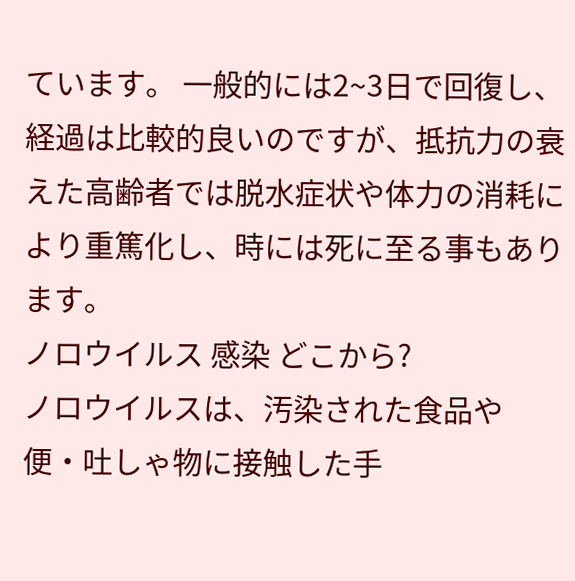ています。 一般的には2~3日で回復し、経過は比較的良いのですが、抵抗力の衰えた高齢者では脱水症状や体力の消耗により重篤化し、時には死に至る事もあります。
ノロウイルス 感染 どこから?
ノロウイルスは、汚染された食品や 便・吐しゃ物に接触した手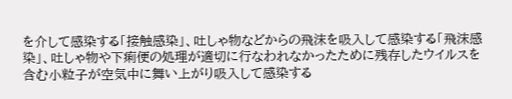を介して感染する「接触感染」、吐しゃ物などからの飛沫を吸入して感染する「飛沫感染」、吐しゃ物や下痢便の処理が適切に行なわれなかったために残存したウイルスを含む小粒子が空気中に舞い上がり吸入して感染する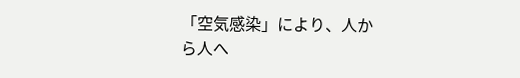「空気感染」により、人から人へ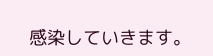感染していきます。